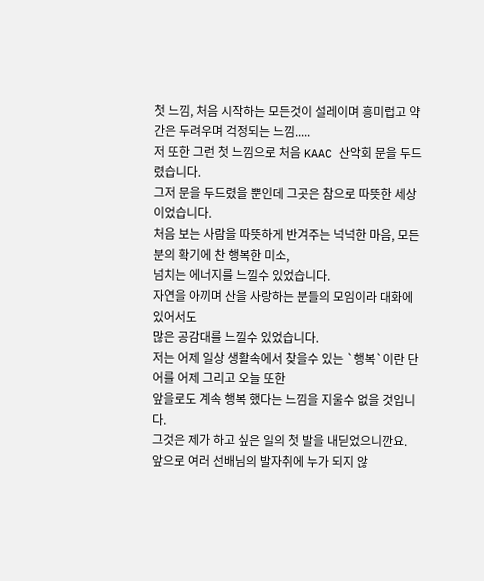첫 느낌, 처음 시작하는 모든것이 설레이며 흥미럽고 약간은 두려우며 걱정되는 느낌.....
저 또한 그런 첫 느낌으로 처음 KAAC 산악회 문을 두드렸습니다.
그저 문을 두드렸을 뿐인데 그곳은 참으로 따뜻한 세상이었습니다.
처음 보는 사람을 따뜻하게 반겨주는 넉넉한 마음, 모든 분의 확기에 찬 행복한 미소,
넘치는 에너지를 느낄수 있었습니다.
자연을 아끼며 산을 사랑하는 분들의 모임이라 대화에 있어서도
많은 공감대를 느낄수 있었습니다.
저는 어제 일상 생활속에서 찾을수 있는 `행복`이란 단어를 어제 그리고 오늘 또한
앞을로도 계속 행복 했다는 느낌을 지울수 없을 것입니다.
그것은 제가 하고 싶은 일의 첫 발을 내딛었으니깐요.
앞으로 여러 선배님의 발자취에 누가 되지 않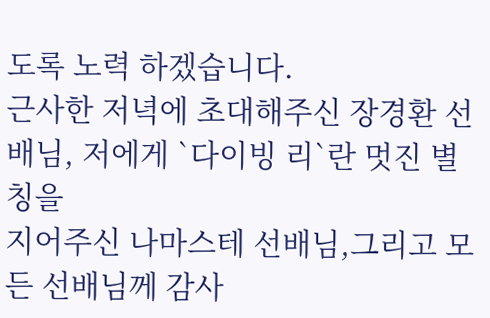도록 노력 하겠습니다.
근사한 저녁에 초대해주신 장경환 선배님, 저에게 `다이빙 리`란 멋진 별칭을
지어주신 나마스테 선배님,그리고 모든 선배님께 감사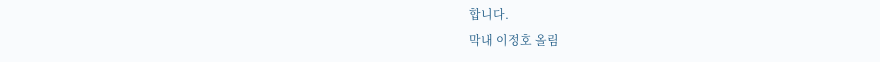합니다.
막내 이정호 올림